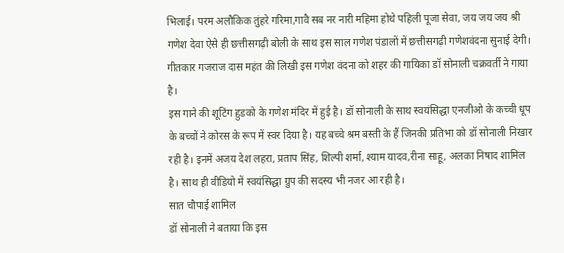भिलाई। परम अलौकिक तुंहरे गरिमा,गावै सब नर नारी महिमा होथे पहिली पूजा सेवा, जय जय जय श्री गणेश देवा ऐसे ही छत्तीसगढ़ी बोली के साथ इस साल गणेश पंडालों में छत्तीसगढ़ी गणेशवंदना सुनाई देगी। गीतकार गजराज दास महंत की लिखी इस गणेश वंदना को शहर की गायिका डॉ सोनाली चक्रवर्ती ने गाया है।
इस गाने की शूटिंग हुडको के गणेश मंदिर में हुई है। डॉ सोनाली के साथ स्वयंसिद्धा एनजीओ के कच्ची धूप के बच्चों ने कोरस के रूप में स्वर दिया है। यह बच्चे श्रम बस्ती के हैं जिनकी प्रतिभा को डॉ सोनाली निखार रही है। इनमें अजय देश लहरा, प्रताप सिंह, शिल्पी शर्मा, श्याम यादव,रीना साहू, अलका निषाद शामिल है। साथ ही वीडियो में स्वयंसिद्धा ग्रुप की सदस्य भी नजर आ रही है।
सात चौपाई शामिल
डॉ सोनाली ने बताया कि इस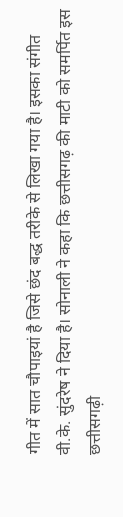गीत में सात चौपाइयां है जिसे छंद बद्ध तरीके से लिखा गया है। इसका संगीत वी.के. सुंदरेष ने दिया है। सोनाली ने कहा कि छत्तीसगढ़ की माटी को समर्पित इस छत्तीसगढ़ी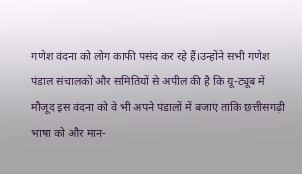गणेश वंदना को लोग काफी पसंद कर रहे हैं।उन्होंने सभी गणेश पंडाल संचालकों और समितियों से अपील की है कि यू-ट्यूब में मौजूद इस वंदना को वे भी अपने पंडालों में बजाएं ताकि छत्तीसगढ़ी भाषा को और मान-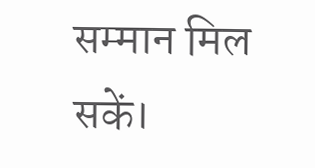सम्मान मिल सकें।